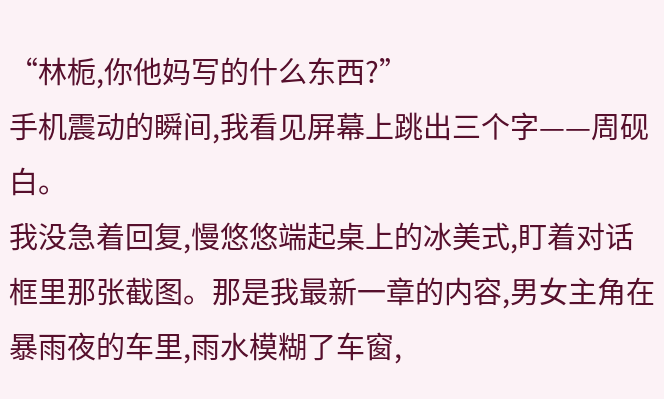“林栀,你他妈写的什么东西?”
手机震动的瞬间,我看见屏幕上跳出三个字——周砚白。
我没急着回复,慢悠悠端起桌上的冰美式,盯着对话框里那张截图。那是我最新一章的内容,男女主角在暴雨夜的车里,雨水模糊了车窗,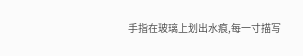手指在玻璃上划出水痕,每一寸描写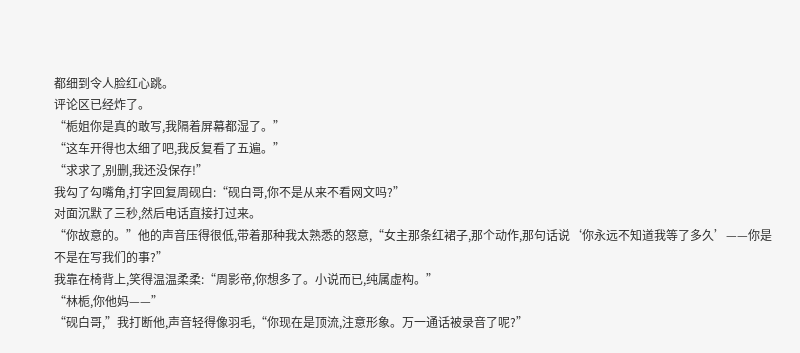都细到令人脸红心跳。
评论区已经炸了。
“栀姐你是真的敢写,我隔着屏幕都湿了。”
“这车开得也太细了吧,我反复看了五遍。”
“求求了,别删,我还没保存!”
我勾了勾嘴角,打字回复周砚白:“砚白哥,你不是从来不看网文吗?”
对面沉默了三秒,然后电话直接打过来。
“你故意的。”他的声音压得很低,带着那种我太熟悉的怒意,“女主那条红裙子,那个动作,那句话说‘你永远不知道我等了多久’——你是不是在写我们的事?”
我靠在椅背上,笑得温温柔柔:“周影帝,你想多了。小说而已,纯属虚构。”
“林栀,你他妈——”
“砚白哥,”我打断他,声音轻得像羽毛,“你现在是顶流,注意形象。万一通话被录音了呢?”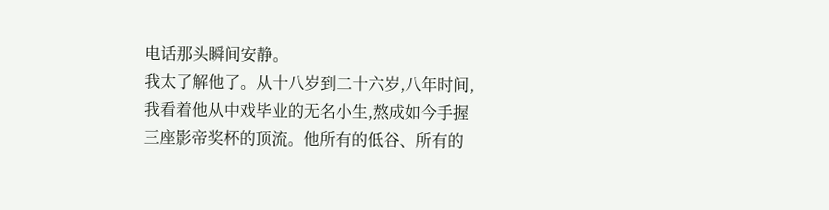电话那头瞬间安静。
我太了解他了。从十八岁到二十六岁,八年时间,我看着他从中戏毕业的无名小生,熬成如今手握三座影帝奖杯的顶流。他所有的低谷、所有的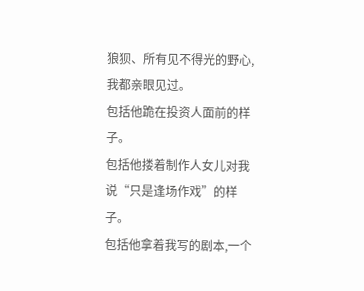狼狈、所有见不得光的野心,我都亲眼见过。
包括他跪在投资人面前的样子。
包括他搂着制作人女儿对我说“只是逢场作戏”的样子。
包括他拿着我写的剧本,一个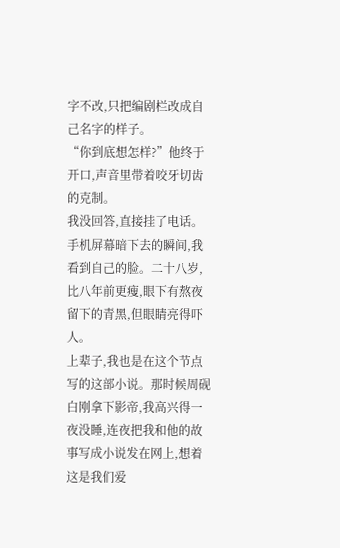字不改,只把编剧栏改成自己名字的样子。
“你到底想怎样?”他终于开口,声音里带着咬牙切齿的克制。
我没回答,直接挂了电话。
手机屏幕暗下去的瞬间,我看到自己的脸。二十八岁,比八年前更瘦,眼下有熬夜留下的青黑,但眼睛亮得吓人。
上辈子,我也是在这个节点写的这部小说。那时候周砚白刚拿下影帝,我高兴得一夜没睡,连夜把我和他的故事写成小说发在网上,想着这是我们爱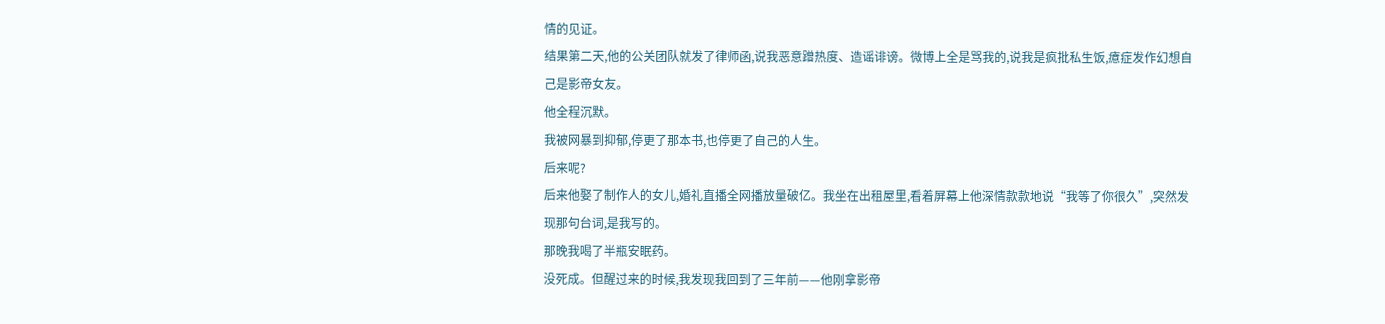情的见证。
结果第二天,他的公关团队就发了律师函,说我恶意蹭热度、造谣诽谤。微博上全是骂我的,说我是疯批私生饭,癔症发作幻想自己是影帝女友。
他全程沉默。
我被网暴到抑郁,停更了那本书,也停更了自己的人生。
后来呢?
后来他娶了制作人的女儿,婚礼直播全网播放量破亿。我坐在出租屋里,看着屏幕上他深情款款地说“我等了你很久”,突然发现那句台词,是我写的。
那晚我喝了半瓶安眠药。
没死成。但醒过来的时候,我发现我回到了三年前——他刚拿影帝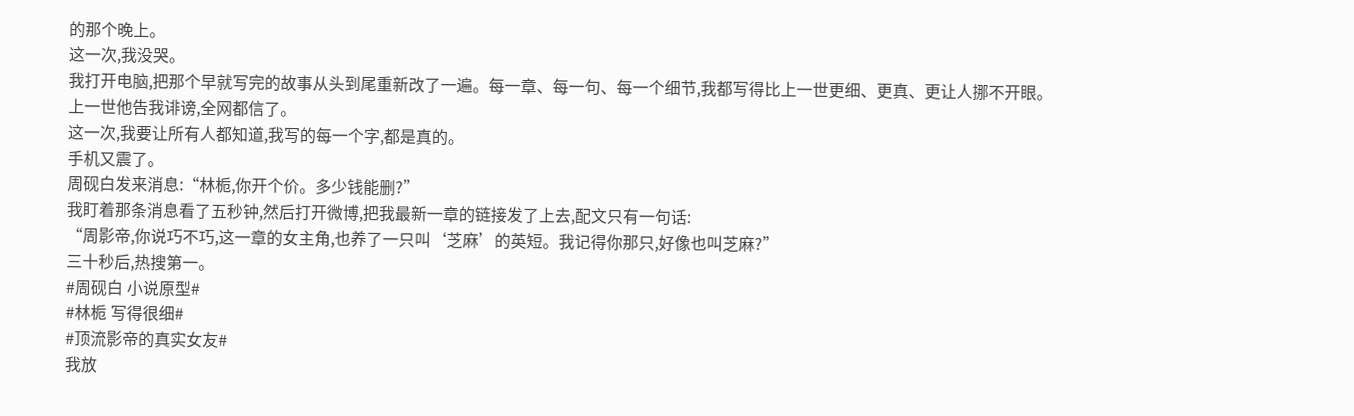的那个晚上。
这一次,我没哭。
我打开电脑,把那个早就写完的故事从头到尾重新改了一遍。每一章、每一句、每一个细节,我都写得比上一世更细、更真、更让人挪不开眼。
上一世他告我诽谤,全网都信了。
这一次,我要让所有人都知道,我写的每一个字,都是真的。
手机又震了。
周砚白发来消息:“林栀,你开个价。多少钱能删?”
我盯着那条消息看了五秒钟,然后打开微博,把我最新一章的链接发了上去,配文只有一句话:
“周影帝,你说巧不巧,这一章的女主角,也养了一只叫‘芝麻’的英短。我记得你那只,好像也叫芝麻?”
三十秒后,热搜第一。
#周砚白 小说原型#
#林栀 写得很细#
#顶流影帝的真实女友#
我放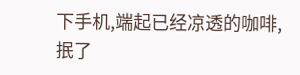下手机,端起已经凉透的咖啡,抿了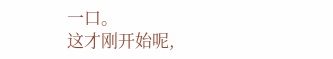一口。
这才刚开始呢,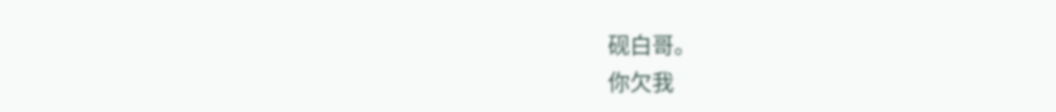砚白哥。
你欠我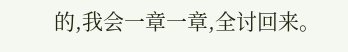的,我会一章一章,全讨回来。